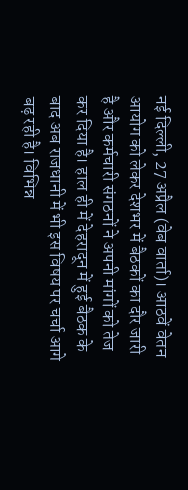नई दिल्ली, 27 अप्रैल (वेब वार्ता)। आठवें वेतन आयोग को लेकर देशभर में बैठकों का दौर जारी है और कर्मचारी संगठनों ने अपनी मांगों को तेज कर दिया है। हाल ही में देहरादून में हुई बैठक के बाद अब राजधानी में भी इस विषय पर चर्चा आगे बढ़ रही है। विभिन्न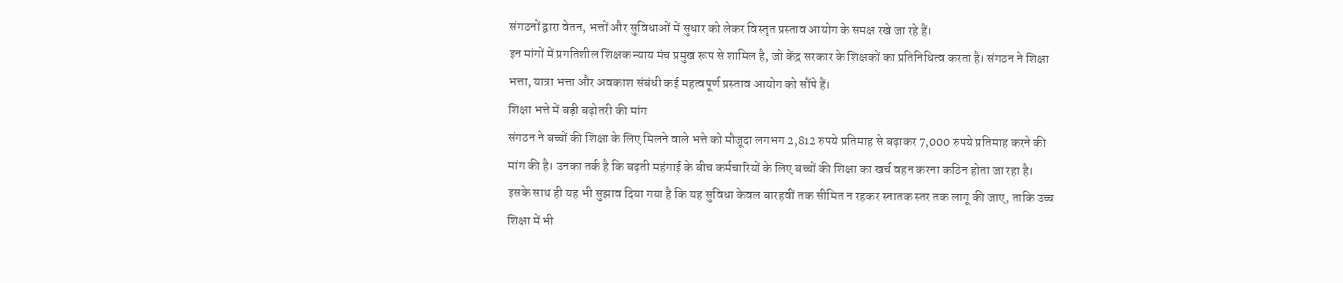संगठनों द्वारा वेतन, भत्तों और सुविधाओं में सुधार को लेकर विस्तृत प्रस्ताव आयोग के समक्ष रखे जा रहे हैं।
इन मांगों में प्रगतिशील शिक्षक न्याय मंच प्रमुख रूप से शामिल है, जो केंद्र सरकार के शिक्षकों का प्रतिनिधित्व करता है। संगठन ने शिक्षा भत्ता, यात्रा भत्ता और अवकाश संबंधी कई महत्वपूर्ण प्रस्ताव आयोग को सौंपे हैं।
शिक्षा भत्ते में बड़ी बढ़ोतरी की मांग
संगठन ने बच्चों की शिक्षा के लिए मिलने वाले भत्ते को मौजूदा लगभग 2,812 रुपये प्रतिमाह से बढ़ाकर 7,000 रुपये प्रतिमाह करने की मांग की है। उनका तर्क है कि बढ़ती महंगाई के बीच कर्मचारियों के लिए बच्चों की शिक्षा का खर्च वहन करना कठिन होता जा रहा है।
इसके साथ ही यह भी सुझाव दिया गया है कि यह सुविधा केवल बारहवीं तक सीमित न रहकर स्नातक स्तर तक लागू की जाए, ताकि उच्च शिक्षा में भी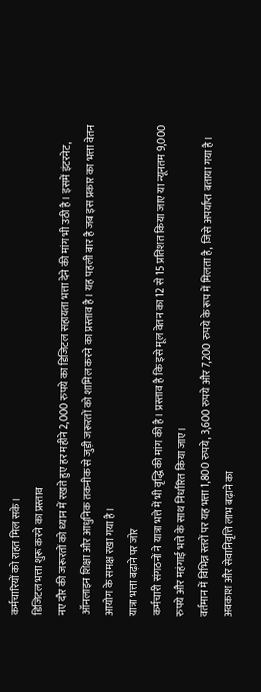कर्मचारियों को राहत मिल सके।
डिजिटल भत्ता शुरू करने का प्रस्ताव
नए दौर की जरूरतों को ध्यान में रखते हुए हर महीने 2,000 रुपये का डिजिटल सहायता भत्ता देने की मांग भी उठी है। इसमें इंटरनेट, ऑनलाइन शिक्षा और आधुनिक तकनीक से जुड़ी जरूरतों को शामिल करने का प्रस्ताव है। यह पहली बार है जब इस प्रकार का भत्ता वेतन आयोग के समक्ष रखा गया है।
यात्रा भत्ता बढ़ाने पर जोर
कर्मचारी संगठनों ने यात्रा भत्ते में भी वृद्धि की मांग की है। प्रस्ताव है कि इसे मूल वेतन का 12 से 15 प्रतिशत किया जाए या न्यूनतम 9,000 रुपये और महंगाई भत्ते के साथ निर्धारित किया जाए।
वर्तमान में विभिन्न स्तरों पर यह भत्ता 1,800 रुपये, 3,600 रुपये और 7,200 रुपये के रूप में मिलता है, जिसे अपर्याप्त बताया गया है।
अवकाश और सेवानिवृत्ति लाभ बढ़ाने का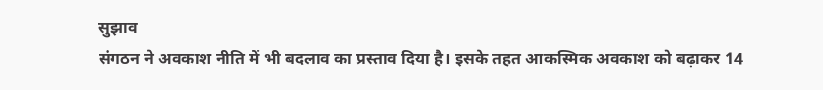सुझाव
संगठन ने अवकाश नीति में भी बदलाव का प्रस्ताव दिया है। इसके तहत आकस्मिक अवकाश को बढ़ाकर 14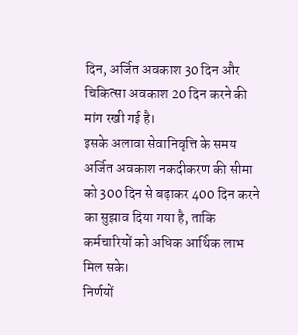दिन, अर्जित अवकाश 30 दिन और चिकित्सा अवकाश 20 दिन करने की मांग रखी गई है।
इसके अलावा सेवानिवृत्ति के समय अर्जित अवकाश नकदीकरण की सीमा को 300 दिन से बढ़ाकर 400 दिन करने का सुझाव दिया गया है, ताकि कर्मचारियों को अधिक आर्थिक लाभ मिल सके।
निर्णयों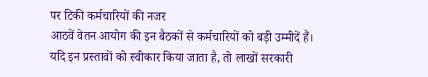पर टिकी कर्मचारियों की नजर
आठवें वेतन आयोग की इन बैठकों से कर्मचारियों को बड़ी उम्मीदें हैं। यदि इन प्रस्तावों को स्वीकार किया जाता है, तो लाखों सरकारी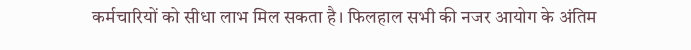कर्मचारियों को सीधा लाभ मिल सकता है। फिलहाल सभी की नजर आयोग के अंतिम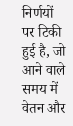निर्णयों पर टिकी हुई है, जो आने वाले समय में वेतन और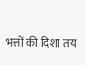भत्तों की दिशा तय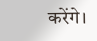करेंगे।